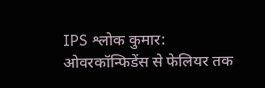IPS श्लोक कुमार: ओवरकॉन्फिडेंस से फेलियर तक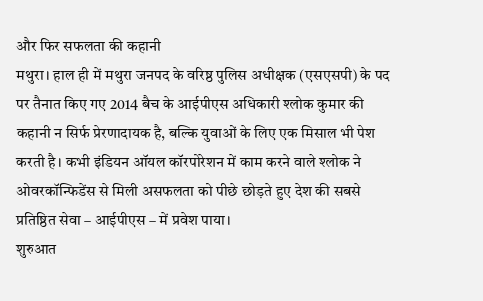और फिर सफलता की कहानी
मथुरा। हाल ही में मथुरा जनपद के वरिष्ठ पुलिस अधीक्षक (एसएसपी) के पद पर तैनात किए गए 2014 बैच के आईपीएस अधिकारी श्लोक कुमार की कहानी न सिर्फ प्रेरणादायक है, बल्कि युवाओं के लिए एक मिसाल भी पेश करती है। कभी इंडियन ऑयल कॉरपोरेशन में काम करने वाले श्लोक ने ओवरकॉन्फिडेंस से मिली असफलता को पीछे छोड़ते हुए देश की सबसे प्रतिष्ठित सेवा – आईपीएस – में प्रवेश पाया।
शुरुआत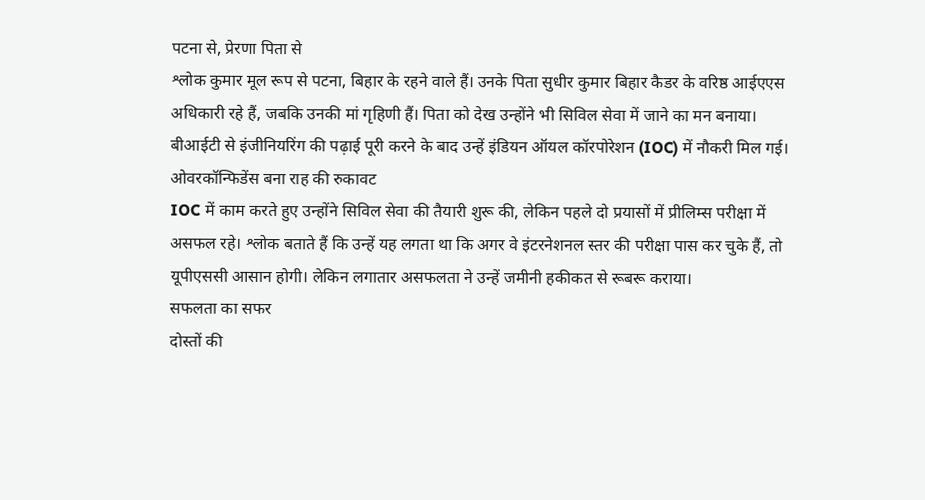पटना से, प्रेरणा पिता से
श्लोक कुमार मूल रूप से पटना, बिहार के रहने वाले हैं। उनके पिता सुधीर कुमार बिहार कैडर के वरिष्ठ आईएएस अधिकारी रहे हैं, जबकि उनकी मां गृहिणी हैं। पिता को देख उन्होंने भी सिविल सेवा में जाने का मन बनाया। बीआईटी से इंजीनियरिंग की पढ़ाई पूरी करने के बाद उन्हें इंडियन ऑयल कॉरपोरेशन (IOC) में नौकरी मिल गई।
ओवरकॉन्फिडेंस बना राह की रुकावट
IOC में काम करते हुए उन्होंने सिविल सेवा की तैयारी शुरू की, लेकिन पहले दो प्रयासों में प्रीलिम्स परीक्षा में असफल रहे। श्लोक बताते हैं कि उन्हें यह लगता था कि अगर वे इंटरनेशनल स्तर की परीक्षा पास कर चुके हैं, तो यूपीएससी आसान होगी। लेकिन लगातार असफलता ने उन्हें जमीनी हकीकत से रूबरू कराया।
सफलता का सफर
दोस्तों की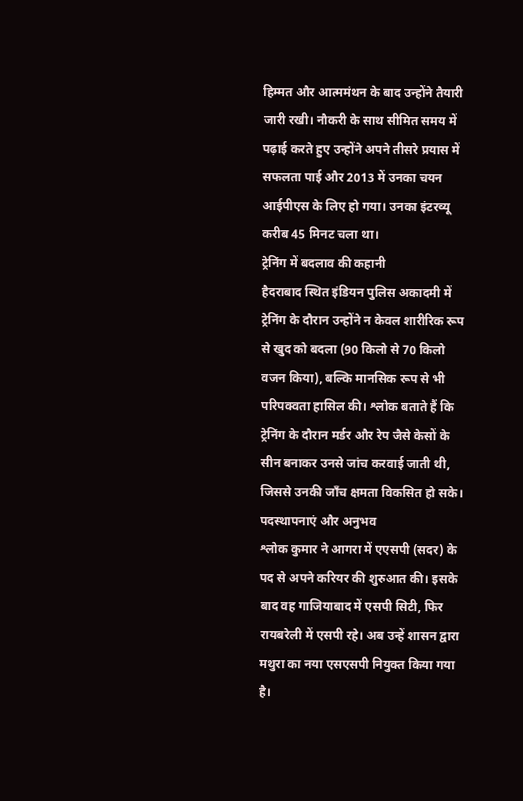हिम्मत और आत्ममंथन के बाद उन्होंने तैयारी जारी रखी। नौकरी के साथ सीमित समय में पढ़ाई करते हुए उन्होंने अपने तीसरे प्रयास में सफलता पाई और 2013 में उनका चयन आईपीएस के लिए हो गया। उनका इंटरव्यू करीब 45 मिनट चला था।
ट्रेनिंग में बदलाव की कहानी
हैदराबाद स्थित इंडियन पुलिस अकादमी में ट्रेनिंग के दौरान उन्होंने न केवल शारीरिक रूप से खुद को बदला (90 किलो से 70 किलो वजन किया), बल्कि मानसिक रूप से भी परिपक्वता हासिल की। श्लोक बताते हैं कि ट्रेनिंग के दौरान मर्डर और रेप जैसे केसों के सीन बनाकर उनसे जांच करवाई जाती थी, जिससे उनकी जाँच क्षमता विकसित हो सके।
पदस्थापनाएं और अनुभव
श्लोक कुमार ने आगरा में एएसपी (सदर) के पद से अपने करियर की शुरुआत की। इसके बाद वह गाजियाबाद में एसपी सिटी, फिर रायबरेली में एसपी रहे। अब उन्हें शासन द्वारा मथुरा का नया एसएसपी नियुक्त किया गया है।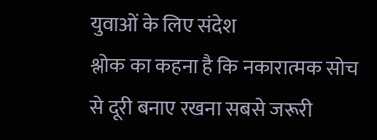युवाओं के लिए संदेश
श्लोक का कहना है कि नकारात्मक सोच से दूरी बनाए रखना सबसे जरूरी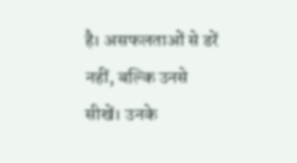है। असफलताओं से डरें नहीं, बल्कि उनसे सीखें। उनके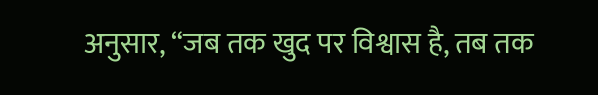अनुसार, “जब तक खुद पर विश्वास है, तब तक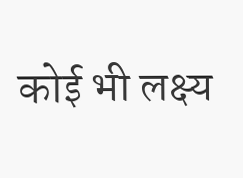कोई भी लक्ष्य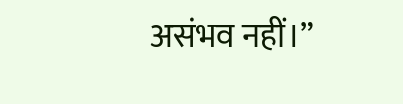असंभव नहीं।”